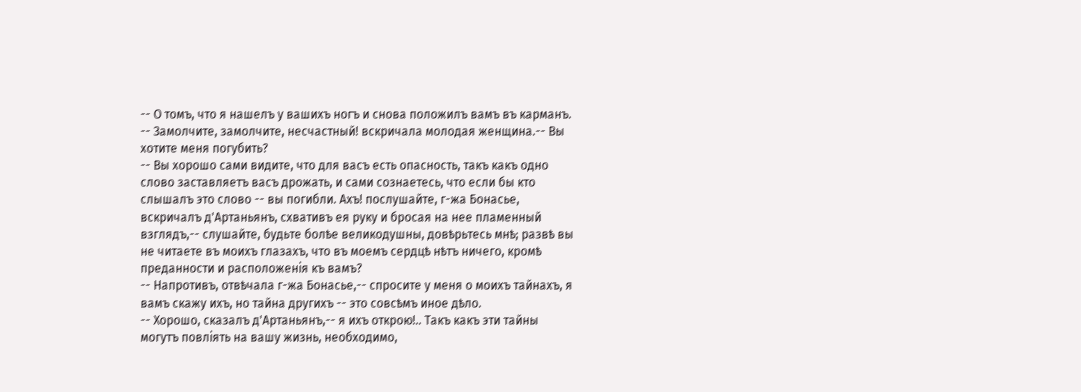-- О томъ, что я нашелъ у вашихъ ногъ и снова положилъ вамъ въ карманъ.
-- Замолчите, замолчите, несчастный! вскричала молодая женщина.-- Вы хотите меня погубить?
-- Вы хорошо сами видите, что для васъ есть опасность, такъ какъ одно слово заставляетъ васъ дрожать, и сами сознаетесь, что если бы кто слышалъ это слово -- вы погибли. Ахъ! послушайте, г-жа Бонасье, вскричалъ д'Артаньянъ, схвативъ ея руку и бросая на нее пламенный взглядъ,-- слушайте, будьте болѣе великодушны, довѣрьтесь мнѣ; развѣ вы не читаете въ моихъ глазахъ, что въ моемъ сердцѣ нѣтъ ничего, кромѣ преданности и расположенія къ вамъ?
-- Напротивъ, отвѣчала г-жа Бонасье,-- спросите у меня о моихъ тайнахъ, я вамъ скажу ихъ, но тайна другихъ -- это совсѣмъ иное дѣло.
-- Хорошо, сказалъ д'Артаньянъ,-- я ихъ открою!.. Такъ какъ эти тайны могутъ повліять на вашу жизнь, необходимо,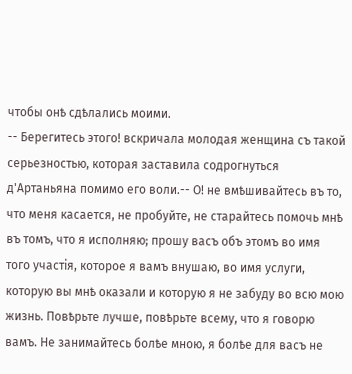чтобы онѣ сдѣлались моими.
-- Берегитесь этого! вскричала молодая женщина съ такой серьезностью, которая заставила содрогнуться д'Артаньяна помимо его воли.-- О! не вмѣшивайтесь въ то, что меня касается, не пробуйте, не старайтесь помочь мнѣ въ томъ, что я исполняю; прошу васъ объ этомъ во имя того участія, которое я вамъ внушаю, во имя услуги, которую вы мнѣ оказали и которую я не забуду во всю мою жизнь. Повѣрьте лучше, повѣрьте всему, что я говорю вамъ. Не занимайтесь болѣе мною, я болѣе для васъ не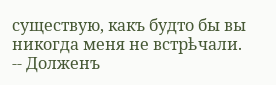существую, какъ будто бы вы никогда меня не встрѣчали.
-- Долженъ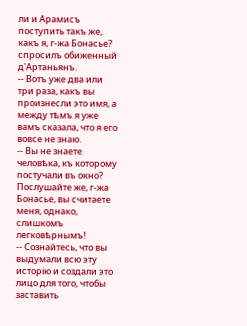ли и Арамисъ поступить такъ же, какъ я, г-жа Бонасье? спросилъ обиженный д'Артаньянъ.
-- Вотъ уже два или три раза, какъ вы произнесли это имя, а между тѣмъ я уже вамъ сказала, что я его вовсе не знаю.
-- Вы не знаете человѣка, къ которому постучали въ окно? Послушайте же, г-жа Бонасье, вы считаете меня, однако, слишкомъ легковѣрнымъ!
-- Сознайтесь, что вы выдумали всю эту исторію и создали это лицо для того, чтобы заставить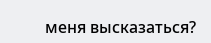меня высказаться?